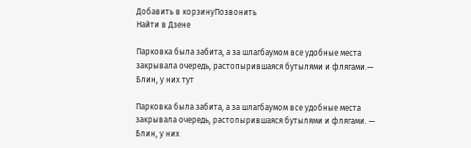Добавить в корзинуПозвонить
Найти в Дзене

Парковка была забита, а за шлагбаумом все удобные места закрывала очередь, растопырившаяся бутылями и флягами.— Блин, у них тут

Парковка была забита, а за шлагбаумом все удобные места закрывала очередь, растопырившаяся бутылями и флягами. — Блин, у них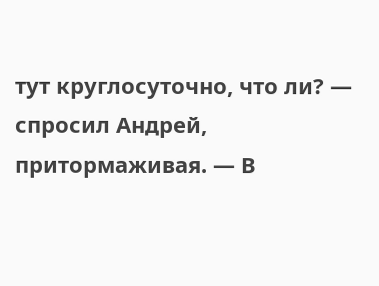тут круглосуточно, что ли? — спросил Андрей, притормаживая. — В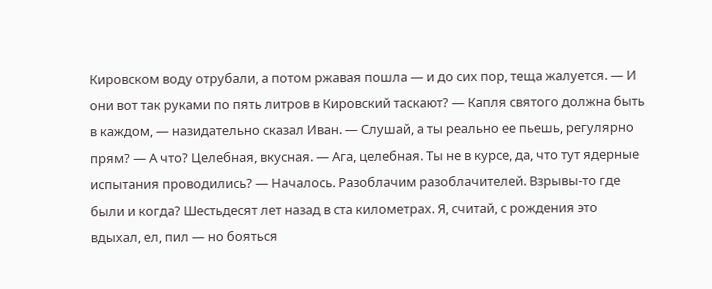Кировском воду отрубали, а потом ржавая пошла — и до сих пор, теща жалуется. — И они вот так руками по пять литров в Кировский таскают? — Капля святого должна быть в каждом, — назидательно сказал Иван. — Слушай, а ты реально ее пьешь, регулярно прям? — А что? Целебная, вкусная. — Ага, целебная. Ты не в курсе, да, что тут ядерные испытания проводились? — Началось. Разоблачим разоблачителей. Взрывы-то где были и когда? Шестьдесят лет назад в ста километрах. Я, считай, с рождения это вдыхал, ел, пил — но бояться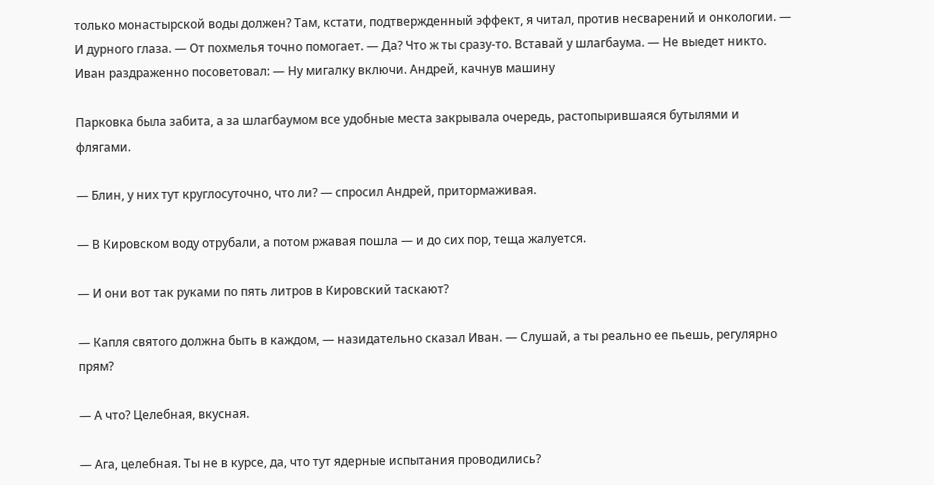только монастырской воды должен? Там, кстати, подтвержденный эффект, я читал, против несварений и онкологии. — И дурного глаза. — От похмелья точно помогает. — Да? Что ж ты сразу-то. Вставай у шлагбаума. — Не выедет никто. Иван раздраженно посоветовал: — Ну мигалку включи. Андрей, качнув машину

Парковка была забита, а за шлагбаумом все удобные места закрывала очередь, растопырившаяся бутылями и флягами.

— Блин, у них тут круглосуточно, что ли? — спросил Андрей, притормаживая.

— В Кировском воду отрубали, а потом ржавая пошла — и до сих пор, теща жалуется.

— И они вот так руками по пять литров в Кировский таскают?

— Капля святого должна быть в каждом, — назидательно сказал Иван. — Слушай, а ты реально ее пьешь, регулярно прям?

— А что? Целебная, вкусная.

— Ага, целебная. Ты не в курсе, да, что тут ядерные испытания проводились?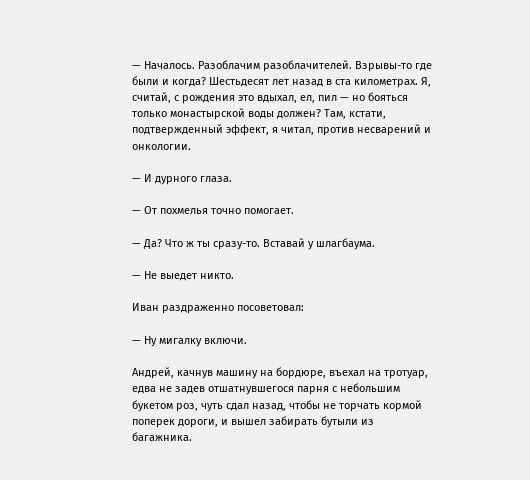— Началось. Разоблачим разоблачителей. Взрывы-то где были и когда? Шестьдесят лет назад в ста километрах. Я, считай, с рождения это вдыхал, ел, пил — но бояться только монастырской воды должен? Там, кстати, подтвержденный эффект, я читал, против несварений и онкологии.

— И дурного глаза.

— От похмелья точно помогает.

— Да? Что ж ты сразу-то. Вставай у шлагбаума.

— Не выедет никто.

Иван раздраженно посоветовал:

— Ну мигалку включи.

Андрей, качнув машину на бордюре, въехал на тротуар, едва не задев отшатнувшегося парня с небольшим букетом роз, чуть сдал назад, чтобы не торчать кормой поперек дороги, и вышел забирать бутыли из багажника.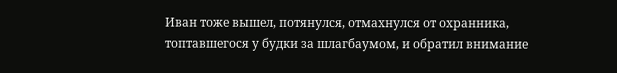Иван тоже вышел, потянулся, отмахнулся от охранника, топтавшегося у будки за шлагбаумом, и обратил внимание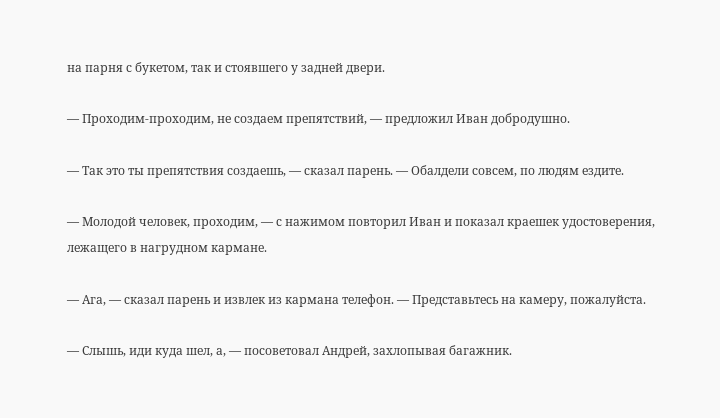на парня с букетом, так и стоявшего у задней двери.

— Проходим-проходим, не создаем препятствий, — предложил Иван добродушно.

— Так это ты препятствия создаешь, — сказал парень. — Обалдели совсем, по людям ездите.

— Молодой человек, проходим, — с нажимом повторил Иван и показал краешек удостоверения, лежащего в нагрудном кармане.

— Ага, — сказал парень и извлек из кармана телефон. — Представьтесь на камеру, пожалуйста.

— Слышь, иди куда шел, а, — посоветовал Андрей, захлопывая багажник.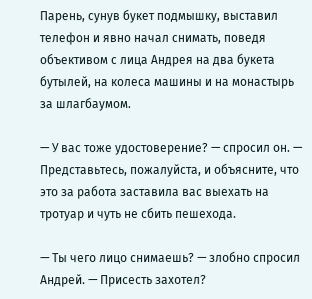Парень, сунув букет подмышку, выставил телефон и явно начал снимать, поведя объективом с лица Андрея на два букета бутылей, на колеса машины и на монастырь за шлагбаумом.

— У вас тоже удостоверение? — спросил он. — Представьтесь, пожалуйста, и объясните, что это за работа заставила вас выехать на тротуар и чуть не сбить пешехода.

— Ты чего лицо снимаешь? — злобно спросил Андрей. — Присесть захотел?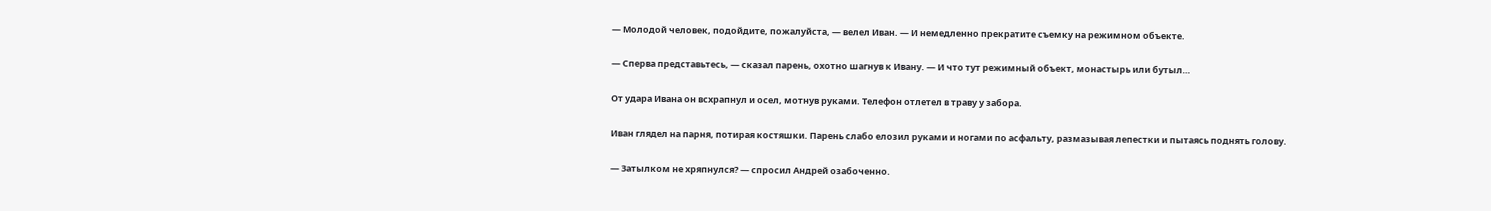— Молодой человек, подойдите, пожалуйста, — велел Иван. — И немедленно прекратите съемку на режимном объекте.

— Сперва представьтесь, — сказал парень, охотно шагнув к Ивану. — И что тут режимный объект, монастырь или бутыл…

От удара Ивана он всхрапнул и осел, мотнув руками. Телефон отлетел в траву у забора.

Иван глядел на парня, потирая костяшки. Парень слабо елозил руками и ногами по асфальту, размазывая лепестки и пытаясь поднять голову.

— Затылком не хряпнулся? — спросил Андрей озабоченно.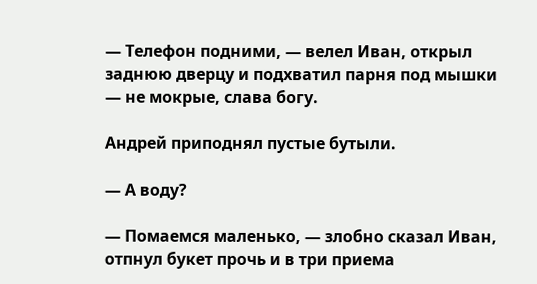— Телефон подними, — велел Иван, открыл заднюю дверцу и подхватил парня под мышки — не мокрые, слава богу.

Андрей приподнял пустые бутыли.

— А воду?

— Помаемся маленько, — злобно сказал Иван, отпнул букет прочь и в три приема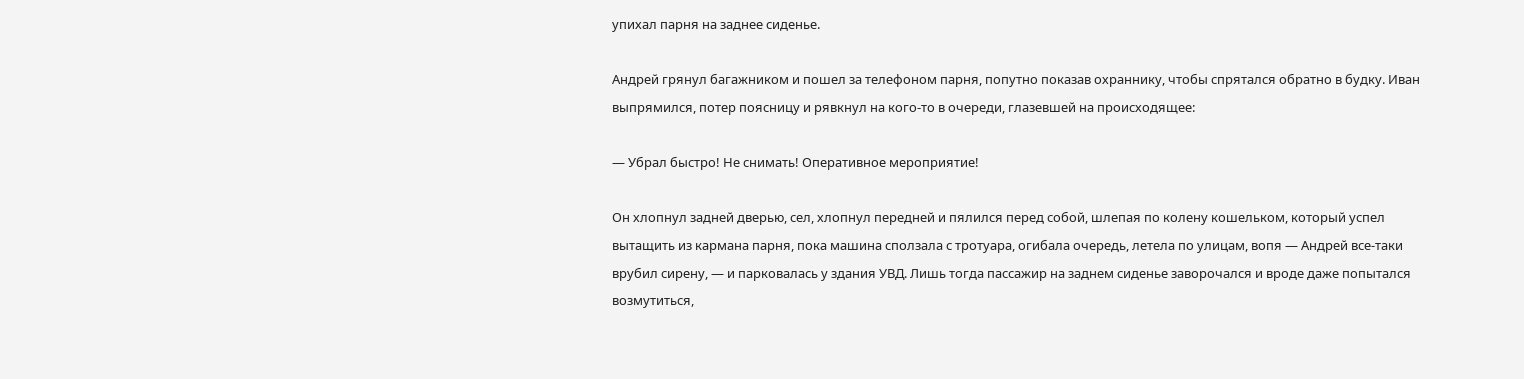упихал парня на заднее сиденье.

Андрей грянул багажником и пошел за телефоном парня, попутно показав охраннику, чтобы спрятался обратно в будку. Иван выпрямился, потер поясницу и рявкнул на кого-то в очереди, глазевшей на происходящее:

— Убрал быстро! Не снимать! Оперативное мероприятие!

Он хлопнул задней дверью, сел, хлопнул передней и пялился перед собой, шлепая по колену кошельком, который успел вытащить из кармана парня, пока машина сползала с тротуара, огибала очередь, летела по улицам, вопя — Андрей все-таки врубил сирену, — и парковалась у здания УВД. Лишь тогда пассажир на заднем сиденье заворочался и вроде даже попытался возмутиться,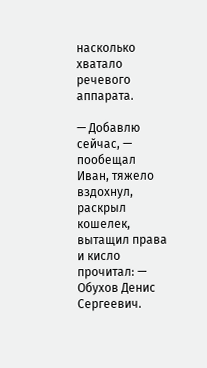насколько хватало речевого аппарата.

— Добавлю сейчас, — пообещал Иван, тяжело вздохнул, раскрыл кошелек, вытащил права и кисло прочитал: — Обухов Денис Сергеевич.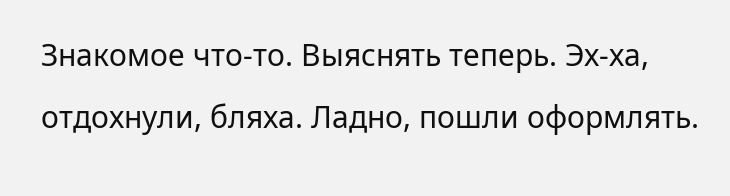Знакомое что-то. Выяснять теперь. Эх-ха, отдохнули, бляха. Ладно, пошли оформлять.